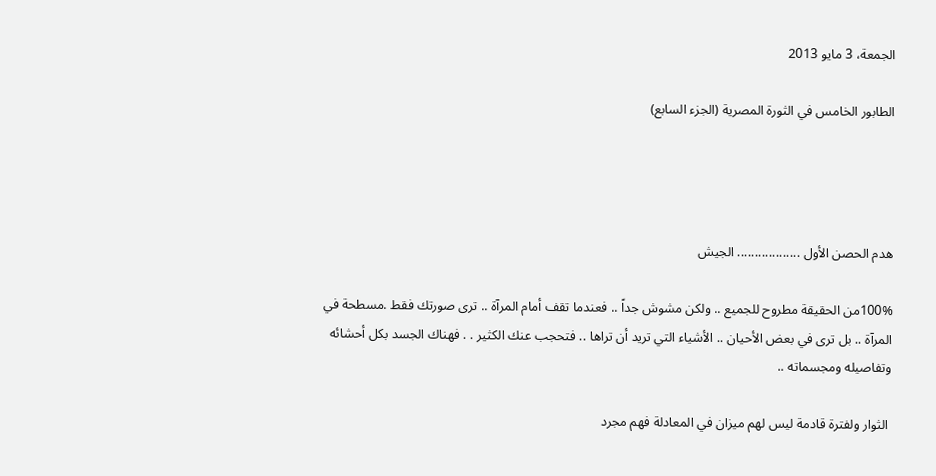الجمعة، 3 مايو 2013

الطابور الخامس في الثورة المصرية (الجزء السابع)




هدم الحصن الأول .................. الجيش

100%من الحقيقة مطروح للجميع .. ولكن مشوش جداً .. فعندما تقف أمام المرآة .. ترى صورتك فقط .مسطحة في المرآة .. بل ترى في بعض الأحيان .. الأشياء التي تريد أن تراها .. فتحجب عنك الكثير . . فهناك الجسد بكل أحشائه وتفاصيله ومجسماته ..

 الثوار ولفترة قادمة ليس لهم ميزان في المعادلة فهم مجرد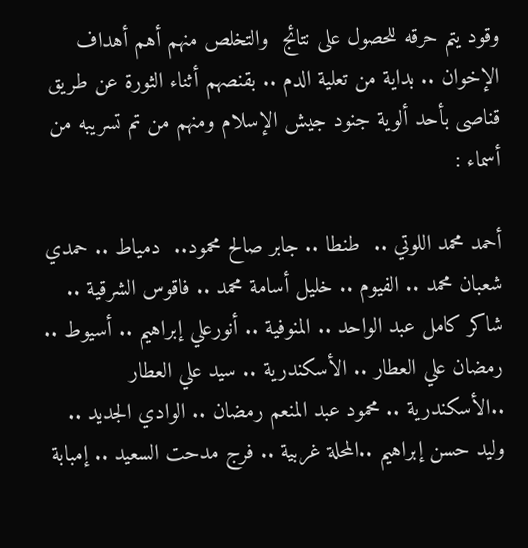وقود يتم حرقه للحصول على نتائج  والتخلص منهم أهم أهداف الإخوان .. بداية من تعلية الدم .. بقنصهم أثناء الثورة عن طريق قناصى بأحد ألوية جنود جيش الإسلام ومنهم من تم تسريبه من أسماء :

أحمد محمد اللوتي ..  طنطا .. جابر صالح محمود..  دمياط .. حمدي شعبان محمد .. الفيوم .. خليل أسامة محمد .. فاقوس الشرقية .. شاكر كامل عبد الواحد .. المنوفية .. أنورعلي إبراهيم .. أسيوط .. رمضان علي العطار .. الأسكندرية .. سيد علي العطار ..الأسكندرية .. محمود عبد المنعم رمضان .. الوادي الجديد .. وليد حسن إبراهيم ..المحلة غربية .. فرج مدحت السعيد .. إمبابة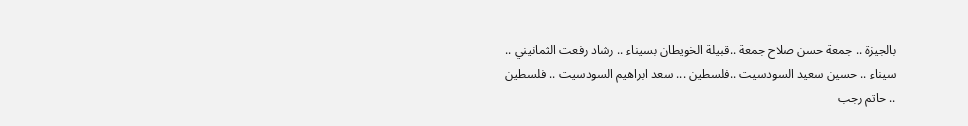بالجيزة .. جمعة حسن صلاح جمعة ..قبيلة الخويطان بسيناء .. رشاد رفعت الثمانيني .. سيناء .. حسين سعيد السودسيت ..فلسطين ... سعد ابراهيم السودسيت .. فلسطين .. حاتم رجب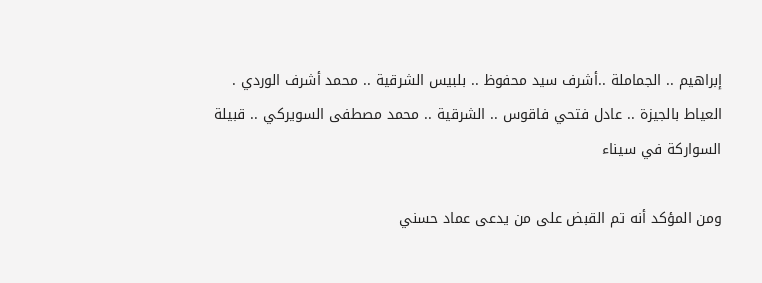إبراهيم .. الجماملة ..أشرف سيد محفوظ .. بلبيس الشرقية .. محمد أشرف الوردي . العياط بالجيزة .. عادل فتحي فاقوس .. الشرقية .. محمد مصطفى السويركي .. قبيلة السواركة في سيناء

ومن المؤكد أنه تم القبض على من يدعى عماد حسني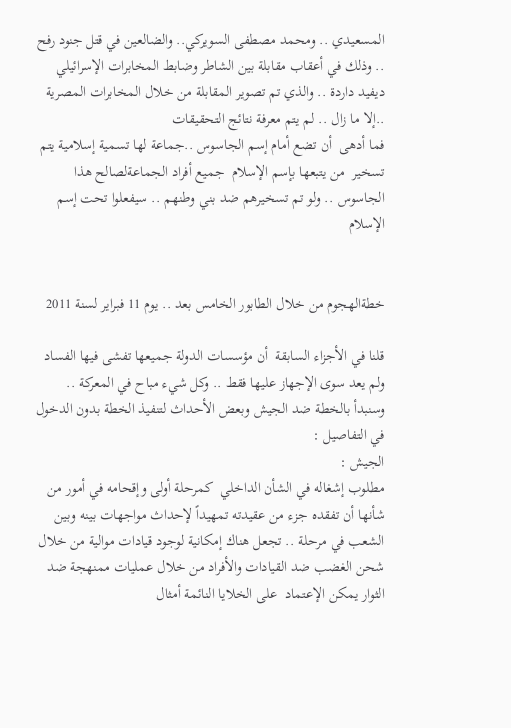المسعيدي .. ومحمد مصطفى السويركي.. والضالعين في قتل جنود رفح .. وذلك في أعقاب مقابلة بين الشاطر وضابط المخابرات الإسرائيلي ديفيد داردة .. والذي تم تصوير المقابلة من خلال المخابرات المصرية ..إلا ما زال .. لم يتم معرفة نتائج التحقيقات
فما أدهى  أن تضع أمام إسم الجاسوس ..جماعة لها تسمية إسلامية يتم تسخير  من يتبعها بإسم الإسلام  جميع أفراد الجماعةلصالح هذا الجاسوس .. ولو تم تسخيرهم ضد بني وطنهم .. سيفعلوا تحت إسم الإسلام


خطةالهجوم من خلال الطابور الخامس بعد .. يوم 11 فبراير لسنة 2011

قلنا في الأجزاء السابقة  أن مؤسسات الدولة جميعها تفشى فيها الفساد ولم يعد سوى الإجهاز عليها فقط .. وكل شيء مباح في المعركة .. وسنبدأ بالخطة ضد الجيش وبعض الأحداث لتنفيذ الخطة بدون الدخول في التفاصيل :
الجيش :
مطلوب إشغاله في الشأن الداخلي  كمرحلة أولى وإقحامه في أمور من شأنها أن تفقده جزء من عقيدته تمهيداً لإحداث مواجهات بينه وبين الشعب في مرحلة .. تجعل هناك إمكانية لوجود قيادات موالية من خلال شحن الغضب ضد القيادات والأفراد من خلال عمليات ممنهجة ضد الثوار يمكن الإعتماد  على الخلايا النائمة أمثال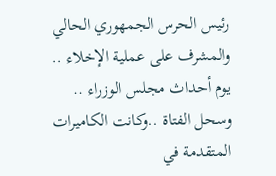رئيس الحرس الجمهوري الحالي والمشرف على عملية الإخلاء .. يوم أحداث مجلس الوزراء .. وسحل الفتاة ..وكانت الكاميرات المتقدمة في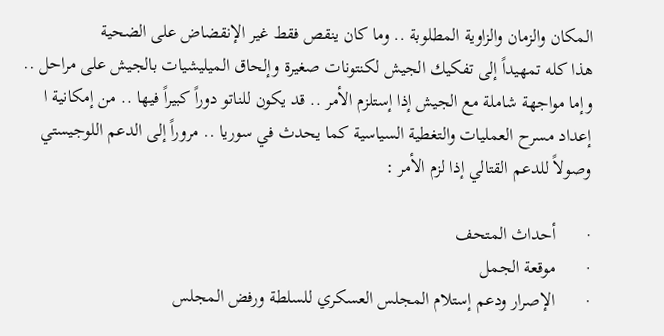المكان والزمان والزاوية المطلوبة .. وما كان ينقص فقط غير الإنقضاض على الضحية
هذا كله تمهيداً إلى تفكيك الجيش لكنتونات صغيرة وإلحاق الميليشيات بالجيش على مراحل .. وإما مواجهة شاملة مع الجيش إذا إستلزم الأمر .. قد يكون للناتو دوراً كبيراً فيها .. من إمكانية ا إعداد مسرح العمليات والتغطية السياسية كما يحدث في سوريا .. مروراً إلى الدعم اللوجيستي وصولاً للدعم القتالي إذا لزم الأمر :

·       أحداث المتحف
·       موقعة الجمل
·       الإصرار ودعم إستلام المجلس العسكري للسلطة ورفض المجلس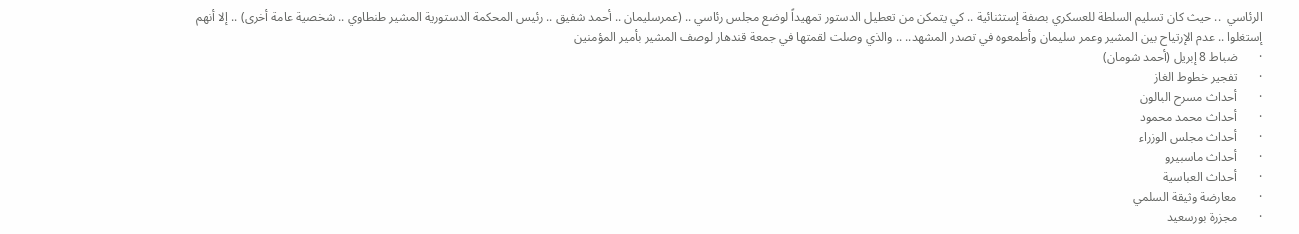الرئاسي  .. حيث كان تسليم السلطة للعسكري بصفة إستثنائية .. كي يتمكن من تعطيل الدستور تمهيداً لوضع مجلس رئاسي .. (عمرسليمان .. أحمد شفيق .. رئيس المحكمة الدستورية المشير طنطاوي .. شخصية عامة أخرى) .. إلا أنهم إستغلوا .. عدم الإرتياح بين المشير وعمر سليمان وأطمعوه في تصدر المشهد.. .. والذي وصلت لقمتها في جمعة قندهار لوصف المشير بأمير المؤمنين
·       ضباط 8 إبريل (أحمد شومان)
·       تفجير خطوط الغاز
·       أحداث مسرح البالون
·       أحداث محمد محمود
·       أحداث مجلس الوزراء
·       أحداث ماسبيرو
·       أحداث العباسية
·       معارضة وثيقة السلمي
·       مجزرة بورسعيد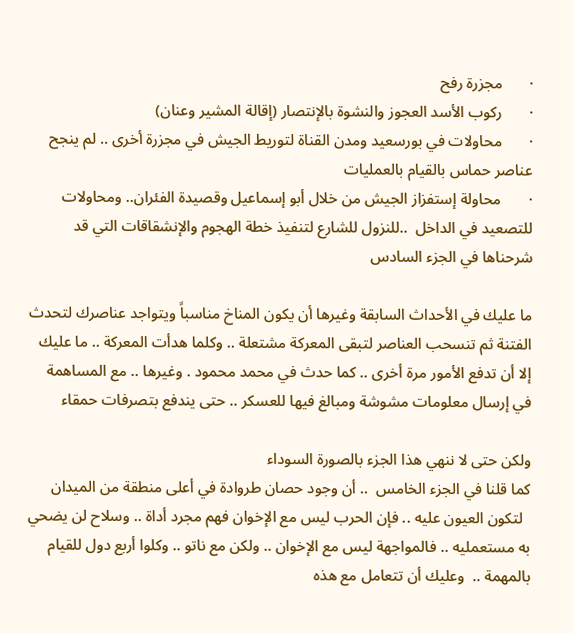·       مجزرة رفح
·       ركوب الأسد العجوز والنشوة بالإنتصار (إقالة المشير وعنان)
·       محاولات في بورسعيد ومدن القناة لتوريط الجيش في مجزرة أخرى .. لم ينجح عناصر حماس بالقيام بالعمليات
·       محاولة إستفزاز الجيش من خلال أبو إسماعيل وقصيدة الفئران.. ومحاولات للتصعيد في الداخل  ..للنزول للشارع لتنفيذ خطة الهجوم والإنشقاقات التي قد شرحناها في الجزء السادس

ما عليك في الأحداث السابقة وغيرها أن يكون المناخ مناسباً ويتواجد عناصرك لتحدث الفتنة ثم تنسحب العناصر لتبقى المعركة مشتعلة .. وكلما هدأت المعركة .. ما عليك إلا أن تدفع الأمور مرة أخرى .. كما حدث في محمد محمود . وغيرها .. مع المساهمة في إرسال معلومات مشوشة ومبالغ فيها للعسكر .. حتى يندفع بتصرفات حمقاء

ولكن حتى لا ننهي هذا الجزء بالصورة السوداء
كما قلنا في الجزء الخامس  .. أن وجود حصان طروادة في أعلى منطقة من الميدان
  لتكون العيون عليه .. فإن الحرب ليس مع الإخوان فهم مجرد أداة .. وسلاح لن يضحي به مستعمليه .. فالمواجهة ليس مع الإخوان .. ولكن مع ناتو .. وكلوا أربع دول للقيام بالمهمة ..  وعليك أن تتعامل مع هذه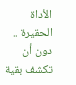الأداة الحقيرة .. دون أن تكشف بقية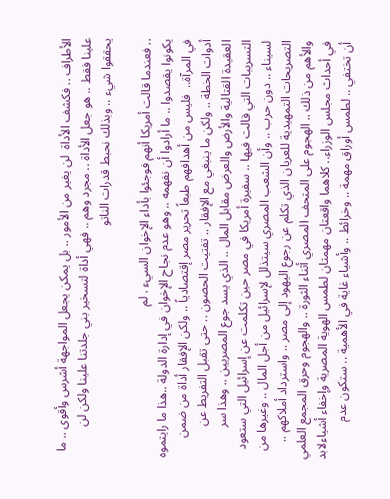الأطراف .. فكشف الأداة  لن يغير من الأمور .. بل يمكن يجعل المواجهة أشرس وأقوى .. ما علينا فقط .. هو جعل الأداة .. مجرد وهم .. فهي أداة لتسخير بني جلدتنا علينا ولكن لن  يحققوا شيء .. وبذلك نحبط قدرات الناتو

.. فعندما قالت أمريكا أنهم فوجئوا بأداء الإخوان السيء . لم
يكونوا يقصدوا .. ما أرادوا أن نفهمه .. وهو عدم نجاح الإخوان في إدارة الدولة ..هذا ما رايتموه في المرآة..  فليس من أهدافهم طبعاً تحرير مصر إقتصادياً .. ولكن الإفقار أداة من ضمن أدوات الخطة .. ولكن ما ينبغي مع الإفقار .. تفتيت الحصون .. حتى تقبل التفريط عن العقيدة القتالية والأرض والعرض مقابل المال .. الذي يسد جوع المصريين .. وهذا سر التسريبات التي قالت فيها .. سفيرة أمريكا في مصر حين تكلمت عن إسرائيل التي ستعود لسيناء .. دون حرب .. وأن الشعب المصري سيتذلل لإسرائيل من أجل المال .. وغيرها من التصريحات التمهيدية للعريان الذي تكلم عن رجوع اليهود إلى مصر .. واسترداد أملاكهم .. والأهم من ذلك .. الهجوم على المتحف المصري أثناء الثورة .. والهجوم وحرق المجمع العلمي في أحداث مجلس الوزراء.. كلاهما واقعتان مهمتان لطمس الهوية المصرية وإخفاء أشياءلابد أن تختفي .. لطمس أوراق مهمة .. وخرائط .. وأشياء غاية في الأهمية .. ستكون عدم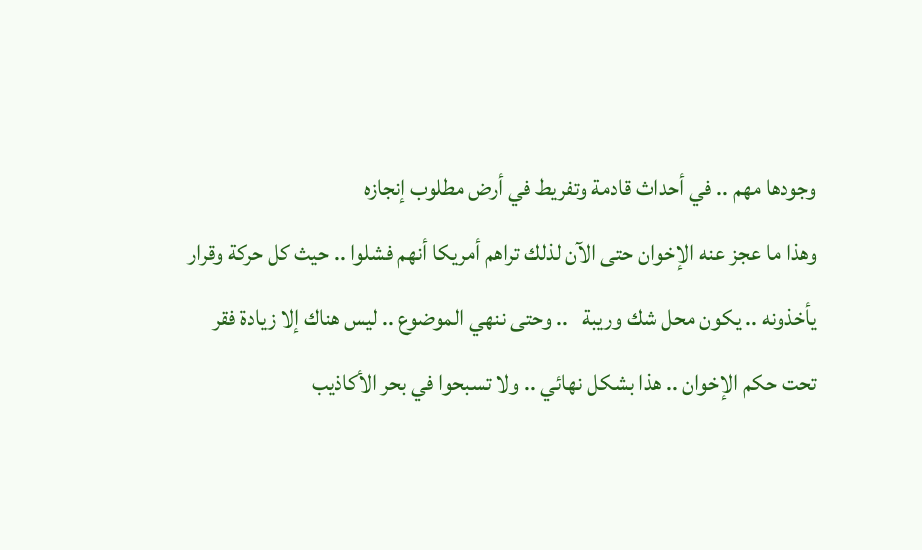وجودها مهم .. في أحداث قادمة وتفريط في أرض مطلوب إنجازه
وهذا ما عجز عنه الإخوان حتى الآن لذلك تراهم أمريكا أنهم فشلوا .. حيث كل حركة وقرار يأخذونه .. يكون محل شك وريبة   .. وحتى ننهي الموضوع .. ليس هناك إلا زيادة فقر تحت حكم الإخوان .. هذا بشكل نهائي .. ولا تسبحوا في بحر الأكاذيب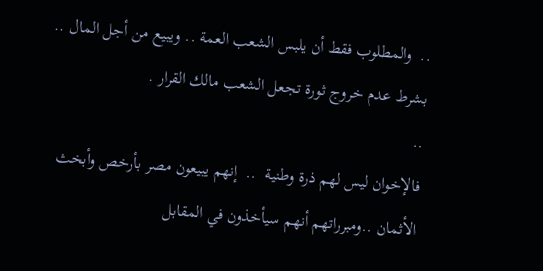..  والمطلوب فقط أن يلبس الشعب العمة .. ويبيع من أجل المال .. بشرط عدم خروج ثورة تجعل الشعب مالك القرار .
..
فالإخوان ليس لهم ذرة وطنية  ..  إنهم يبيعون مصر بأرخص وأبخث الأثمان ..ومبرراتهم أنهم سيأخذون في المقابل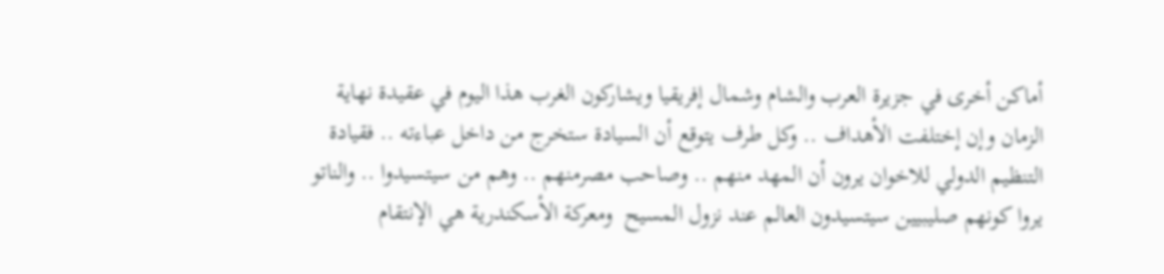أماكن أخرى في جزيرة العرب والشام وشمال إفريقيا ويشاركون الغرب هذا اليوم في عقيدة نهاية الزمان وإن إختلفت الأهداف .. وكل طرف يتوقع أن السيادة ستخرج من داخل عباءته .. فقيادة التنظيم الدولي للاخوان يرون أن المهد منهم .. وصاحب مصرمنهم .. وهم من سيتسيدوا .. والناتو يروا كونهم صليبيين سيتسيدون العالم عند نزول المسيح  ومعركة الأسكندرية هي الإنتقام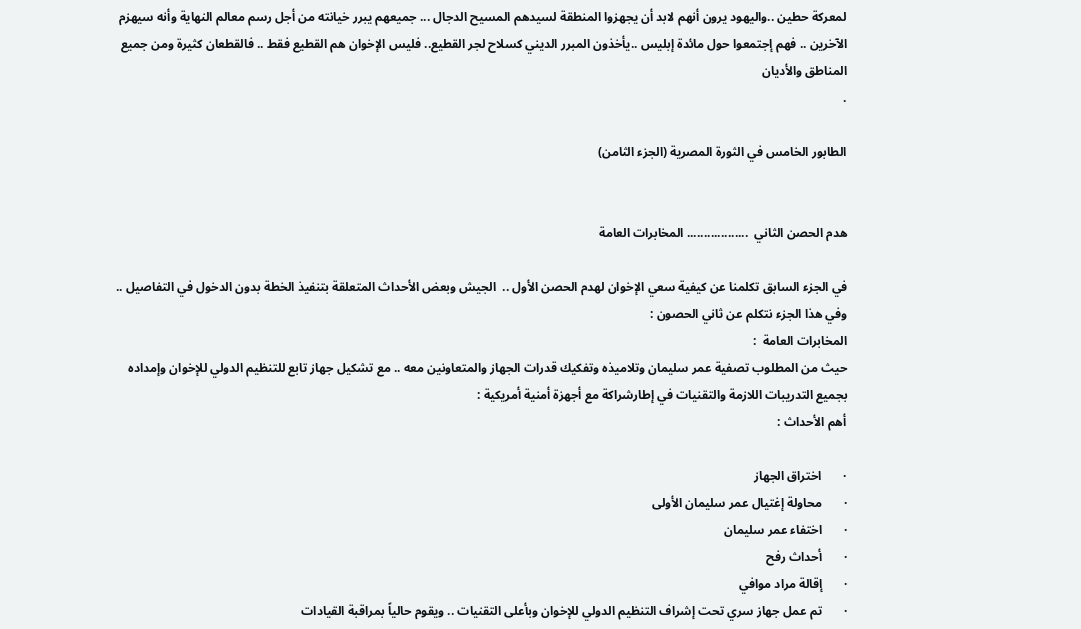لمعركة حطين ..واليهود يرون أنهم لابد أن يجهزوا المنطقة لسيدهم المسيح الدجال ... جميعهم يبرر خيانته من أجل رسم معالم النهاية وأنه سيهزم الآخرين .. فهم إجتمعوا حول مائدة إبليس ..يأخذون المبرر الديني كسلاح لجر القطيع.. فليس الإخوان هم القطيع فقط .. فالقطعان كثيرة ومن جميع المناطق والأديان
.

الطابور الخامس في الثورة المصرية (الجزء الثامن)


هدم الحصن الثاني  .................. المخابرات العامة

في الجزء السابق تكلمنا عن كيفية سعي الإخوان لهدم الحصن الأول ..  الجيش وبعض الأحداث المتعلقة بتنفيذ الخطة بدون الدخول في التفاصيل .. وفي هذا الجزء نتكلم عن ثاني الحصون :
المخابرات العامة  :
حيث من المطلوب تصفية عمر سليمان وتلاميذه وتفكيك قدرات الجهاز والمتعاونين معه .. مع تشكيل جهاز تابع للتنظيم الدولي للإخوان وإمداده  بجميع التدريبات اللازمة والتقنيات في إطارشراكة مع أجهزة أمنية أمريكية :
أهم الأحداث :

·       اختراق الجهاز
·       محاولة إغتيال عمر سليمان الأولى
·       اختفاء عمر سليمان
·       أحداث رفح
·       إقالة مراد موافي
·       تم عمل جهاز سري تحت إشراف التنظيم الدولي للإخوان وبأعلى التقنيات .. ويقوم حالياً بمراقبة القيادات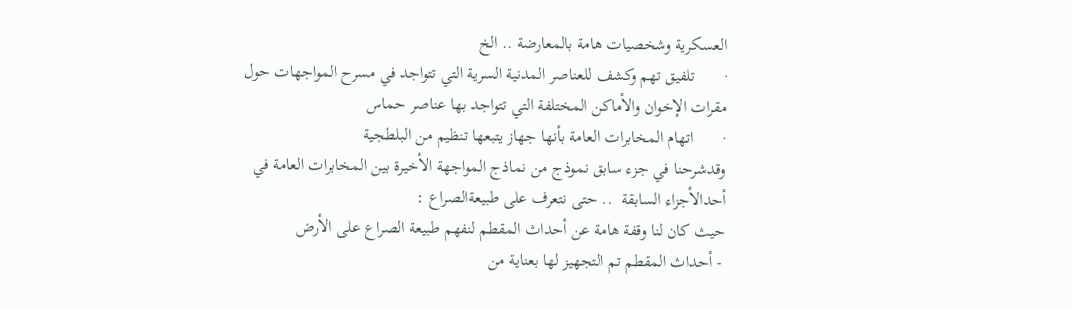العسكرية وشخصيات هامة بالمعارضة .. الخ
·       تلفيق تهم وكشف للعناصر المدنية السرية التي تتواجد في مسرح المواجهات حول مقرات الإخوان والأماكن المختلفة التي تتواجد بها عناصر حماس
·       اتهام المخابرات العامة بأنها جهاز يتبعها تنظيم من البلطجية
وقدشرحنا في جزء سابق نموذج من نماذج المواجهة الأخيرة بين المخابرات العامة في أحدالأجزاء السابقة  .. حتى نتعرف على طبيعةالصراع :
حيث كان لنا وقفة هامة عن أحداث المقطم لنفهم طبيعة الصراع على الأرض
 - أحداث المقطم تم التجهيز لها بعناية من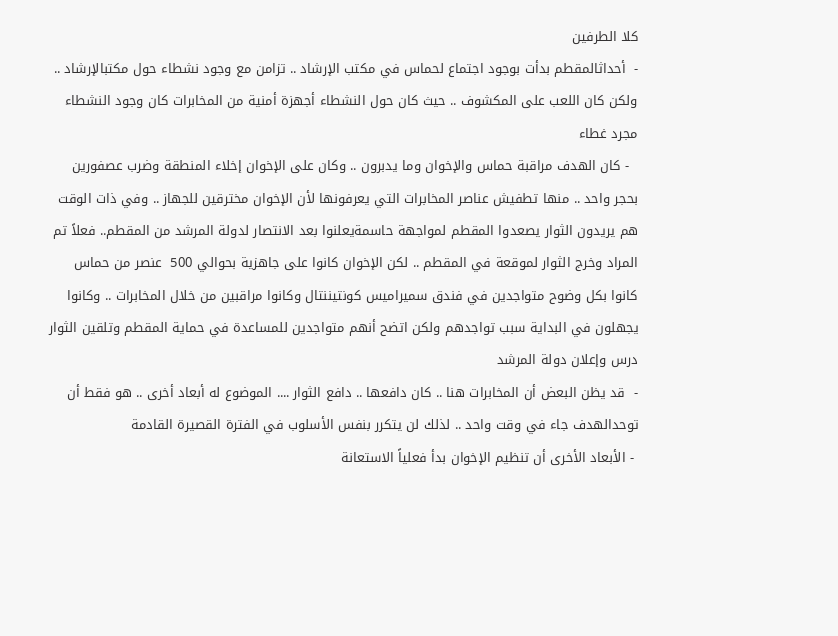كلا الطرفين
-  أحداثالمقطم بدأت بوجود اجتماع لحماس في مكتب الإرشاد .. تزامن مع وجود نشطاء حول مكتبالإرشاد .. ولكن كان اللعب على المكشوف .. حيث كان حول النشطاء أجهزة أمنية من المخابرات كان وجود النشطاء مجرد غطاء
  - كان الهدف مراقبة حماس والإخوان وما يدبرون .. وكان على الإخوان إخلاء المنطقة وضرب عصفورين بحجر واحد .. منها تطفيش عناصر المخابرات التي يعرفونها لأن الإخوان مخترقين للجهاز .. وفي ذات الوقت هم يريدون الثوار يصعدوا المقطم لمواجهة حاسمةيعلنوا بعد الانتصار لدولة المرشد من المقطم.. فعلاً تم المراد وخرج الثوار لموقعة في المقطم .. لكن الإخوان كانوا على جاهزية بحوالي 500  عنصر من حماس كانوا بكل وضوح متواجدين في فندق سميراميس كونتيننتال وكانوا مراقبين من خلال المخابرات .. وكانوا يجهلون في البداية سبب تواجدهم ولكن اتضح أنهم متواجدين للمساعدة في حماية المقطم وتلقين الثوار درس وإعلان دولة المرشد
-  قد يظن البعض أن المخابرات هنا .. كان دافعها .. دافع الثوار .... الموضوع له أبعاد أخرى .. هو فقط أن توحدالهدف جاء في وقت واحد .. لذلك لن يتكرر بنفس الأسلوب في الفترة القصيرة القادمة
 - الأبعاد الأخرى أن تنظيم الإخوان بدأ فعلياً الاستعانة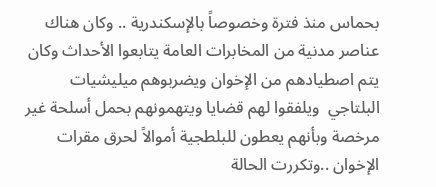بحماس منذ فترة وخصوصاً بالإسكندرية .. وكان هناك عناصر مدنية من المخابرات العامة يتابعوا الأحداث وكان يتم اصطيادهم من الإخوان ويضربوهم ميليشيات البلتاجي  ويلفقوا لهم قضايا ويتهمونهم بحمل أسلحة غير مرخصة وبأنهم يعطون للبلطجية أموالاً لحرق مقرات الإخوان ..وتكررت الحالة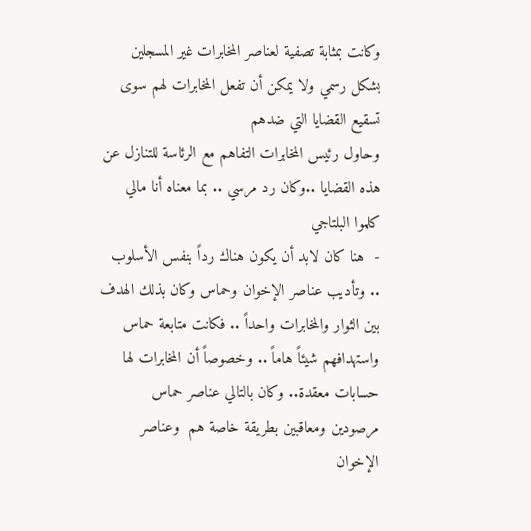وكانت بمثابة تصفية لعناصر المخابرات غير المسجلين بشكل رسمي ولا يمكن أن تفعل المخابرات لهم سوى تسقيع القضايا التي ضدهم
وحاول رئيس المخابرات التفاهم مع الرئاسة للتنازل عن هذه القضايا ..وكان رد مرسي .. بما معناه أنا مالي كلموا البلتاجي
-  هنا كان لابد أن يكون هناك رداً بنفس الأسلوب .. وتأديب عناصر الإخوان وحماس وكان بذلك الهدف بين الثوار والمخابرات واحداً .. فكانت متابعة حماس واستهدافهم شيئاً هاماً .. وخصوصاً أن المخابرات لها حسابات معقدة.. وكان بالتالي عناصر حماس مرصودين ومعاقبين بطريقة خاصة هم  وعناصر الإخوان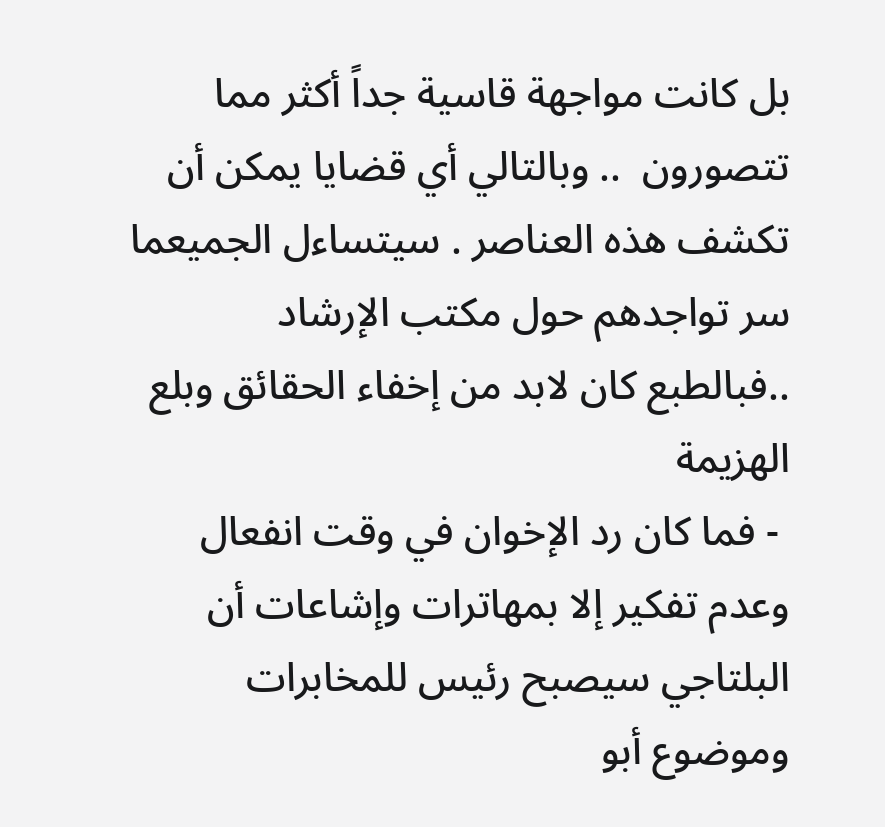بل كانت مواجهة قاسية جداً أكثر مما تتصورون  .. وبالتالي أي قضايا يمكن أن تكشف هذه العناصر . سيتساءل الجميعما سر تواجدهم حول مكتب الإرشاد ..فبالطبع كان لابد من إخفاء الحقائق وبلع الهزيمة
 - فما كان رد الإخوان في وقت انفعال وعدم تفكير إلا بمهاترات وإشاعات أن البلتاجي سيصبح رئيس للمخابرات وموضوع أبو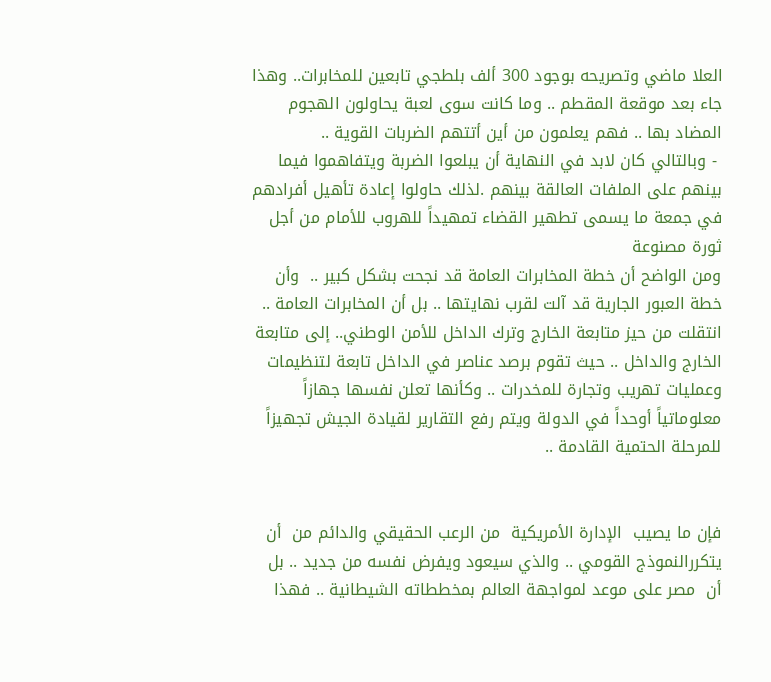العلا ماضي وتصريحه بوجود 300 ألف بلطجي تابعين للمخابرات.. وهذا جاء بعد موقعة المقطم .. وما كانت سوى لعبة يحاولون الهجوم المضاد بها .. فهم يعلمون من أين أتتهم الضربات القوية ..
 - وبالتالي كان لابد في النهاية أن يبلعوا الضربة ويتفاهموا فيما بينهم على الملفات العالقة بينهم .لذلك حاولوا إعادة تأهيل أفرادهم في جمعة ما يسمى تطهير القضاء تمهيداً للهروب للأمام من أجل ثورة مصنوعة
ومن الواضح أن خطة المخابرات العامة قد نجحت بشكل كبير ..  وأن خطة العبور الجارية قد آلت لقرب نهايتها .. بل أن المخابرات العامة .. انتقلت من حيز متابعة الخارج وترك الداخل للأمن الوطني.. إلى متابعة الخارج والداخل .. حيث تقوم برصد عناصر في الداخل تابعة لتنظيمات وعمليات تهريب وتجارة للمخدرات .. وكأنها تعلن نفسها جهازاً معلوماتياً أوحداً في الدولة ويتم رفع التقارير لقيادة الجيش تجهيزاً للمرحلة الحتمية القادمة ..


فإن ما يصيب  الإدارة الأمريكية  من الرعب الحقيقي والدائم من  أن يتكررالنموذج القومي .. والذي سيعود ويفرض نفسه من جديد .. بل أن  مصر على موعد لمواجهة العالم بمخططاته الشيطانية .. فهذا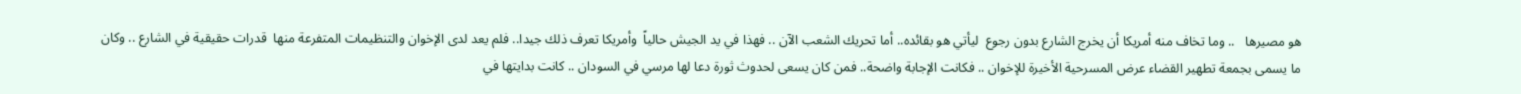هو مصيرها   .. وما تخاف منه أمريكا أن يخرج الشارع بدون رجوع  ليأتي هو بقائده.. أما تحريك الشعب الآن .. فهذا في يد الجيش حالياً  وأمريكا تعرف ذلك جيدا.. فلم يعد لدى الإخوان والتنظيمات المتفرعة منها  قدرات حقيقية في الشارع .. وكان ما يسمى بجمعة تطهير القضاء عرض المسرحية الأخيرة للإخوان .. فكانت الإجابة واضحة.. فمن كان يسعى لحدوث ثورة دعا لها مرسي في السودان .. كانت بدايتها في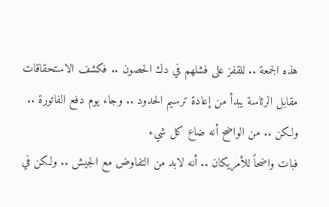هذه الجمعة .. للقفز على فشلهم في دك الحصون .. فكشف الاستحقاقات مقابل الرئاسة يبدأ من إعادة ترسيم الحدود .. وجاء يوم دفع الفاتورة .. ولكن .. من الواضح أنه ضاع كل شيء
فبات واضحاً للأمريكان .. أنه لابد من التفاوض مع الجيش .. ولكن في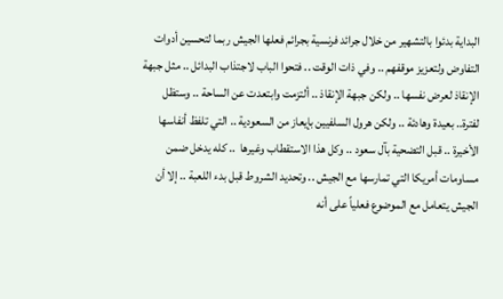البداية بدئوا بالتشهير من خلال جرائد فرنسية بجرائم فعلها الجيش ربما لتحسين أدوات التفاوض ولتعزيز موقفهم .. وفي ذات الوقت .. فتحوا الباب لاجتذاب البدائل .. مثل جبهة الإنقاذ لعرض نفسها .. ولكن جبهة الإنقاذ .. ألتزمت وابتعدت عن الساحة .. وستظل لفترة.. بعيدة وهادئة .. ولكن هرول السلفيين بإيعاز من السعودية .. التي تلفظ أنفاسها الأخيرة .. قبل التضحية بآل سعود .. وكل هذا الاستقطاب وغيرها  .. كله يدخل ضمن مساومات أمريكا التي تمارسها مع الجيش .. وتحديد الشروط قبل بدء اللعبة .. إلا أن الجيش يتعامل مع الموضوع فعلياً على أنه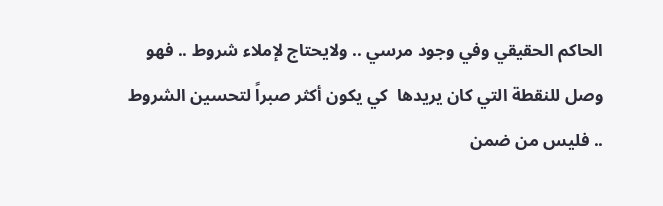الحاكم الحقيقي وفي وجود مرسي .. ولايحتاج لإملاء شروط .. فهو  وصل للنقطة التي كان يريدها  كي يكون أكثر صبراً لتحسين الشروط .. فليس من ضمن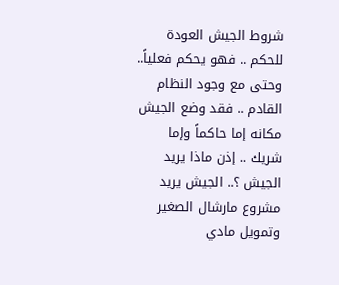شروط الجيش العودة للحكم .. فهو يحكم فعلياً.. وحتى مع وجود النظام القادم .. فقد وضع الجيش مكانه إما حاكماً وإما شريك .. إذن ماذا يريد الجيش ؟.. الجيش يريد مشروع مارشال الصغير وتمويل مادي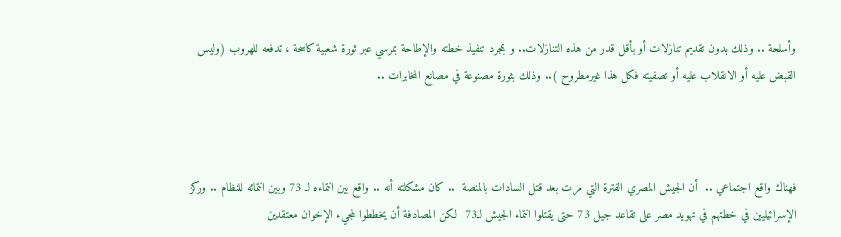وأسلحة .. وذلك بدون تقديم تنازلات أو بأقل قدر من هذه التنازلات.. و بمجرد تنفيذ خطته والإطاحة بمرسي عبر ثورة شعبية كاسحة ، تدفعه للهروب (وليس القبض عليه أو الانقلاب عليه أو تصفيته فكل هذا غيرمطروح ).. وذلك بثورة مصنوعة في مصانع المخابرات ..



فهناك واقع اجتماعي ..  أن الجيش المصري الفترة التي مرت بعد قتل السادات بالمنصة  .. كان مشكلته أنه .. واقع بين انتماءه لـ 73 وبين انتمائه للنظام .. وركز الإسرائيليين في خطتهم في تهويد مصر على تقاعد جيل 73 حتى يقتلوا انتماء الجيش لـ73  لكن المصادفة أن يخططوا لمجيء الإخوان معتقدين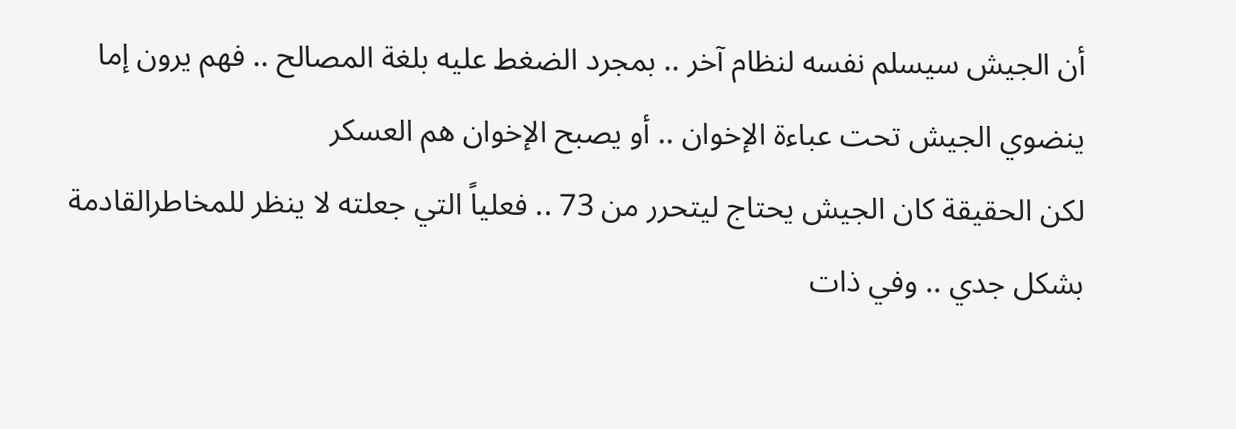أن الجيش سيسلم نفسه لنظام آخر .. بمجرد الضغط عليه بلغة المصالح .. فهم يرون إما ينضوي الجيش تحت عباءة الإخوان .. أو يصبح الإخوان هم العسكر
لكن الحقيقة كان الجيش يحتاج ليتحرر من 73 .. فعلياً التي جعلته لا ينظر للمخاطرالقادمة بشكل جدي .. وفي ذات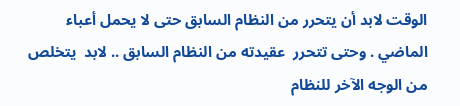الوقت لابد أن يتحرر من النظام السابق حتى لا يحمل أعباء الماضي . وحتى تتحرر  عقيدته من النظام السابق .. لابد  يتخلص من الوجه الآخر للنظام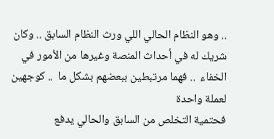.. وهو النظام الحالي اللي ورث النظام السابق .. وكان شريك له في أحداث المنصة وغيرها من الأمور في الخفاء  .. فهما مرتبطين ببعضهم بشكل ما  .. كوجهين لعملة واحدة
فحتمية التخلص من السابق والحالي يدفع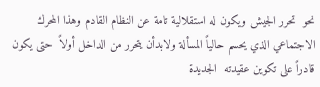نحو  تحرر الجيش ويكون له استقلالية تامة عن النظام القادم وهذا المحرك الاجتماعي الذي يحسم حالياً المسألة ولابدأن يتحرر من الداخل أولاً  حتى يكون قادراً على تكوين عقيدته  الجديدة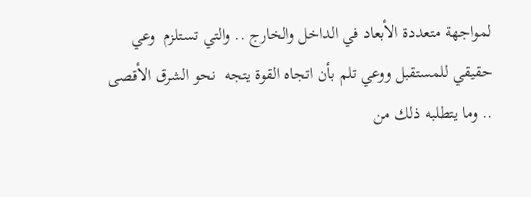لمواجهة متعددة الأبعاد في الداخل والخارج .. والتي تستلزم  وعي حقيقي للمستقبل ووعي تلم بأن اتجاه القوة يتجه  نحو الشرق الأقصى .. وما يتطلبه ذلك من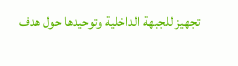تجهيز للجبهة الداخلية وتوحيدها حول هدف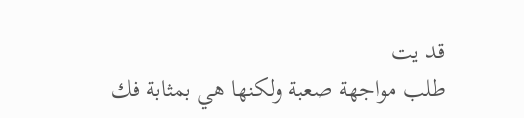قد يت
طلب مواجهة صعبة ولكنها هي بمثابة فك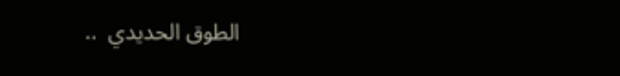الطوق الحديدي  ..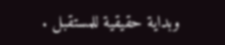وبداية حقيقية للمستقبل .